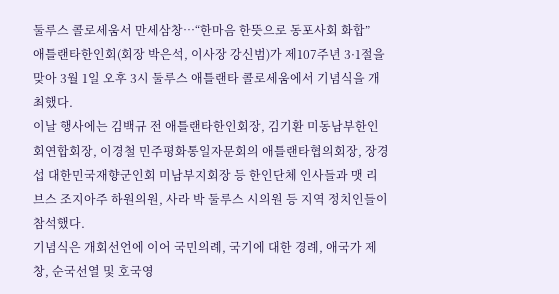둘루스 콜로세움서 만세삼창…“한마음 한뜻으로 동포사회 화합”
애틀랜타한인회(회장 박은석, 이사장 강신범)가 제107주년 3·1절을 맞아 3월 1일 오후 3시 둘루스 애틀랜타 콜로세움에서 기념식을 개최했다.
이날 행사에는 김백규 전 애틀랜타한인회장, 김기환 미동남부한인회연합회장, 이경철 민주평화통일자문회의 애틀랜타협의회장, 장경섭 대한민국재향군인회 미남부지회장 등 한인단체 인사들과 맷 리브스 조지아주 하원의원, 사라 박 둘루스 시의원 등 지역 정치인들이 참석했다.
기념식은 개회선언에 이어 국민의례, 국기에 대한 경례, 애국가 제창, 순국선열 및 호국영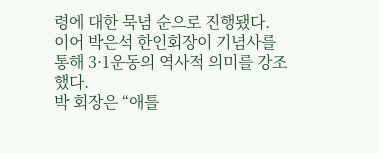령에 대한 묵념 순으로 진행됐다. 이어 박은석 한인회장이 기념사를 통해 3·1운동의 역사적 의미를 강조했다.
박 회장은 “애틀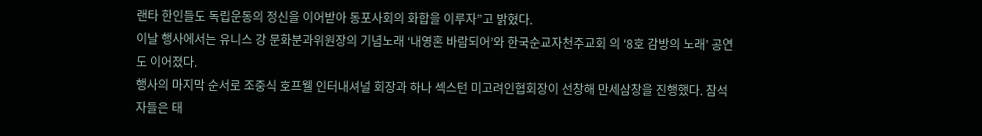랜타 한인들도 독립운동의 정신을 이어받아 동포사회의 화합을 이루자”고 밝혔다.
이날 행사에서는 유니스 강 문화분과위원장의 기념노래 ‘내영혼 바람되어’와 한국순교자천주교회 의 ‘8호 감방의 노래’ 공연도 이어졌다.
행사의 마지막 순서로 조중식 호프웰 인터내셔널 회장과 하나 섹스턴 미고려인협회장이 선창해 만세삼창을 진행했다. 참석자들은 태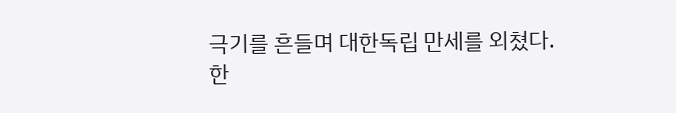극기를 흔들며 대한독립 만세를 외쳤다.
한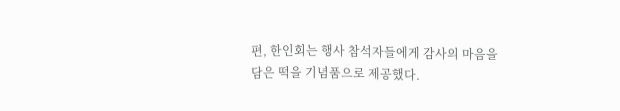편, 한인회는 행사 참석자들에게 감사의 마음을 담은 떡을 기념품으로 제공했다.